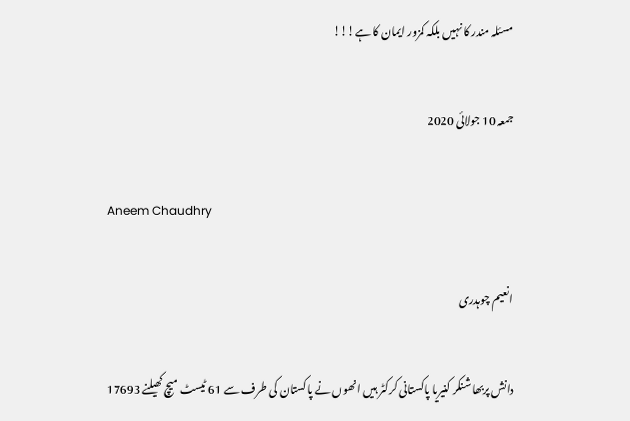مسئلہ مندر کا نہیں بلکہ کمزور ایمان کا ہے!!!

جمعہ 10 جولائی 2020

Aneem Chaudhry

انعیم چوہدری

دانش پربھا شنکر کنیریا پاکستانی کرکٹر ہیں انھوں نے پاکستان کی طرف سے 61 ٹیسٹ میچ کھیلنے 17693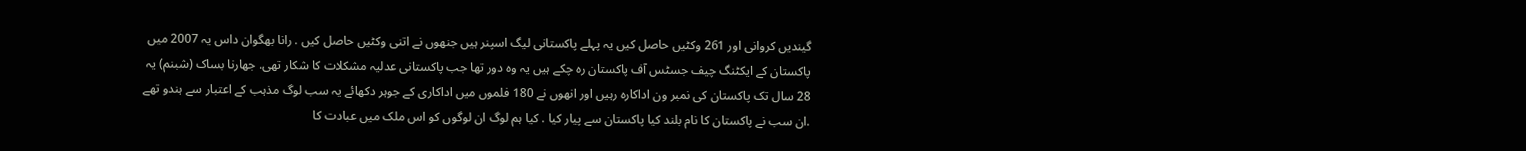گیندیں کروانی اور 261 وکٹیں حاصل کیں یہ پہلے پاکستانی لیگ اسپنر ہیں جنھوں نے اتنی وکٹیں حاصل کیں . رانا بھگوان داس یہ 2007 میں پاکستان کے ایکٹنگ چیف جسٹس آف پاکستان رہ چکے ہیں یہ وہ دور تھا جب پاکستانی عدلیہ مشکلات کا شکار تھی. جھارنا بساک (شبنم) یہ 28 سال تک پاکستان کی نمبر ون اداکارہ رہیں اور انھوں نے 180 فلموں میں اداکاری کے جوہر دکھائے یہ سب لوگ مذہب کے اعتبار سے ہندو تھے .ان سب نے پاکستان کا نام بلند کیا پاکستان سے پیار کیا . کیا ہم لوگ ان لوگوں کو اس ملک میں عبادت کا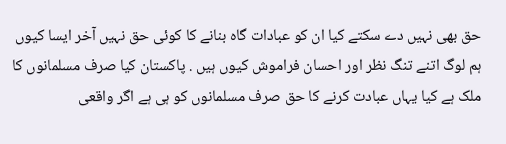حق بھی نہیں دے سکتے کیا ان کو عبادات گاہ بنانے کا کوئی حق نہیں آخر ایسا کیوں ہم لوگ اتنے تنگ نظر اور احسان فراموش کیوں ہیں . پاکستان کیا صرف مسلمانوں کا ملک ہے کیا یہاں عبادت کرنے کا حق صرف مسلمانوں کو ہی ہے اگر واقعی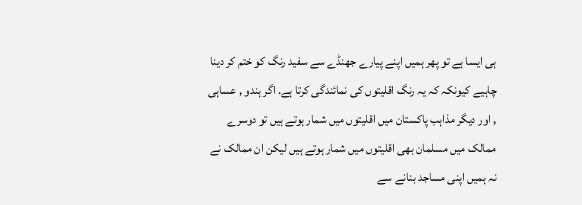ہی ایسا ہے تو پھر ہمیں اپنے پیارے جھنڈے سے سفید رنگ کو ختم کر دینا چاہیے کیونکہ کہ یہ رنگ اقلیتوں کی نمائندگی کرتا ہے. اگر ہندو , عساہی , اور دیگر مذاہب پاکستان میں اقلیتوں میں شمار ہوتے ہیں تو دوسرے ممالک میں مسلمان بھی اقلیتوں میں شمار ہوتے ہیں لیکن ان ممالک نے نہ ہمیں اپنی مساجد بنانے سے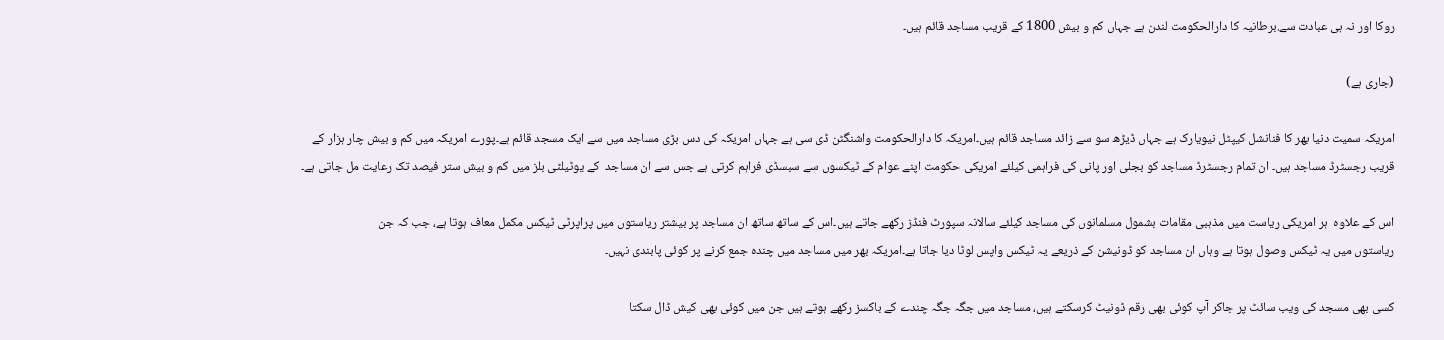روکا اور نہ ہی عبادت سے.برطانیہ کا دارالحکومت لندن ہے جہاں کم و بیش 1800 کے قریب مساجد قائم ہیں۔

(جاری ہے)

امریکہ سمیت دنیا بھر کا فنانشل کیپٹل نیویارک ہے جہاں ڈیڑھ سو سے زائد مساجد قائم ہیں۔امریکہ کا دارالحکومت واشنگٹن ڈی سی ہے جہاں امریکہ کی دس بڑی مساجد میں سے ایک مسجد قائم ہے۔پورے امریکہ میں کم و بیش چار ہزار کے قریب رجسٹرڈ مساجد ہیں۔ ان تمام رجسٹرڈ مساجد کو بجلی اور پانی کی فراہمی کیلئے امریکی حکومت اپنے عوام کے ٹیکسوں سے سبسڈی فراہم کرتی ہے جس سے ان مساجد  کے یوٹیلٹی بلز میں کم و بیش ستر فیصد تک رعایت مل جاتی ہے۔

اس کے علاوہ  ہر امریکی ریاست میں مذہبی مقامات بشمول مسلمانوں کی مساجد کیلئے سالانہ سپورٹ فنڈز رکھے جاتے ہیں۔اس کے ساتھ ساتھ ان مساجد پر بیشتر ریاستوں میں پراپرٹی ٹیکس مکمل معاف ہوتا ہے، جب کہ جن
ریاستوں میں یہ ٹیکس وصول ہوتا ہے وہاں ان مساجد کو ڈونیشن کے ذریعے یہ ٹیکس واپس لوٹا دیا جاتا ہے۔امریکہ بھر میں مساجد میں چندہ جمع کرنے پر کوئی پابندی نہیں۔

کسی بھی مسجد کی ویب سائٹ پر جاکر آپ کوئی بھی رقم ڈونیٹ کرسکتے ہیں، مساجد میں جگہ جگہ چندے کے باکسز رکھے ہوتے ہیں جن میں کوئی بھی کیش ڈال سکتا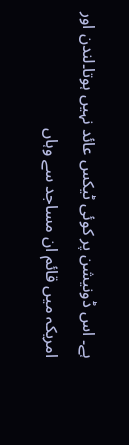ہے۔ اس ڈونیشن پر کوئی ٹیکس عائد نہیں ہوتا۔لندن اور امریکہ میں قائم ان مساجد سے وہاں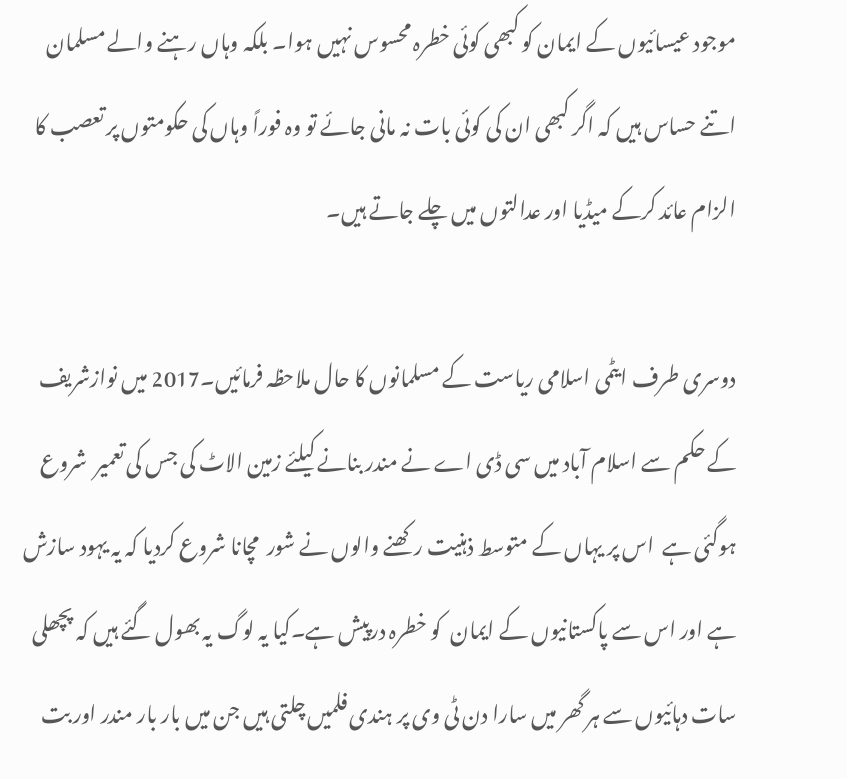موجود عیسائیوں کے ایمان کو کبھی کوئی خطرہ محسوس نہیں ہوا۔ بلکہ وہاں رہنے والے مسلمان اتنے حساس ہیں کہ اگر کبھی ان کی کوئی بات نہ مانی جائے تو وہ فوراً وہاں کی حکومتوں پر تعصب کا الزام عائد کرکے میڈیا اور عدالتوں میں چلے جاتے ہیں۔

دوسری طرف ایٹمی اسلامی ریاست کے مسلمانوں کا حال ملاحظہ فرمائیں۔2017 میں نوازشریف کے حکم سے اسلام آباد میں سی ڈی اے نے مندر بنانے کیلئے زمین الاٹ کی جس کی تعمیر  شروع ہوگئی ہے  اس پر یہاں کے متوسط ذہنیت رکھنے والوں نے شور  مچانا شروع کردیا کہ یہ یہود سازش ہے اور اس سے پاکستانیوں کے ایمان  کو خطرہ درپیش ہے۔کیا یہ لوگ یہ بھول گئے ہیں کہ پچھلی سات دہائیوں سے ہر گھر میں سارا دن ٹی وی پر ہندی فلمیں چلتی ہیں جن میں بار بار مندر اور بت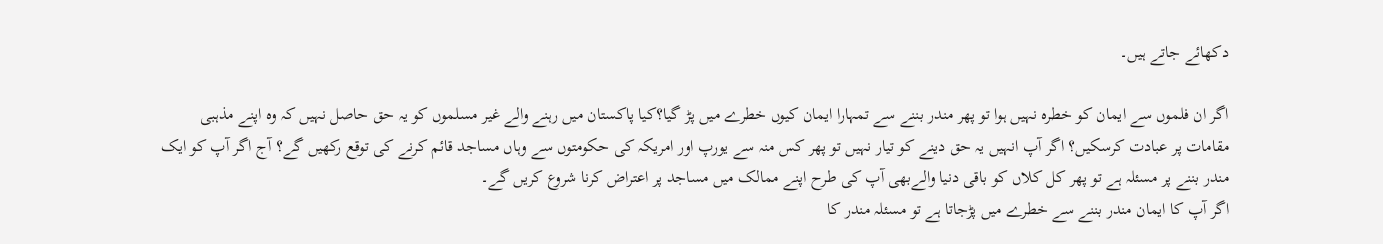دکھائے جاتے ہیں۔

اگر ان فلموں سے ایمان کو خطرہ نہیں ہوا تو پھر مندر بننے سے تمہارا ایمان کیوں خطرے میں پڑ گیا؟کیا پاکستان میں رہنے والے غیر مسلموں کو یہ حق حاصل نہیں کہ وہ اپنے مذہبی مقامات پر عبادت کرسکیں؟ اگر آپ انہیں یہ حق دینے کو تیار نہیں تو پھر کس منہ سے یورپ اور امریکہ کی حکومتوں سے وہاں مساجد قائم کرنے کی توقع رکھیں گے؟ آج اگر آپ کو ایک مندر بننے پر مسئلہ ہے تو پھر کل کلاں کو باقی دنیا والےبھی آپ کی طرح اپنے ممالک میں مساجد پر اعتراض کرنا شروع کریں گے۔
اگر آپ کا ایمان مندر بننے سے خطرے میں پڑجاتا ہے تو مسئلہ مندر کا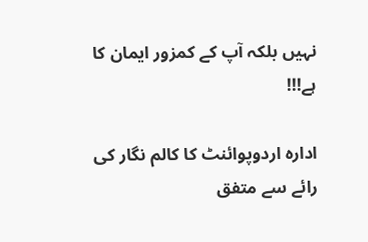نہیں بلکہ آپ کے کمزور ایمان کا ہے!!!

ادارہ اردوپوائنٹ کا کالم نگار کی رائے سے متفق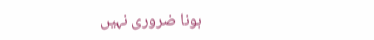ہونا ضروری نہیں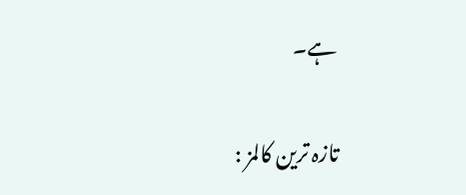ہے۔

تازہ ترین کالمز :